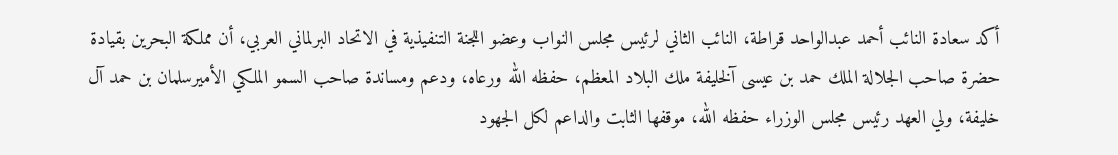أكد سعادة النائب أحمد عبدالواحد قراطة، النائب الثاني لرئيس مجلس النواب وعضو اللجنة التنفيذية في الاتحاد البرلماني العربي، أن مملكة البحرين بقيادة حضرة صاحب الجلالة الملك حمد بن عيسى آلخليفة ملك البلاد المعظم، حفظه الله ورعاه، ودعم ومساندة صاحب السمو الملكي الأميرسلمان بن حمد آل خليفة، ولي العهد رئيس مجلس الوزراء حفظه الله، موقفها الثابت والداعم لكل الجهود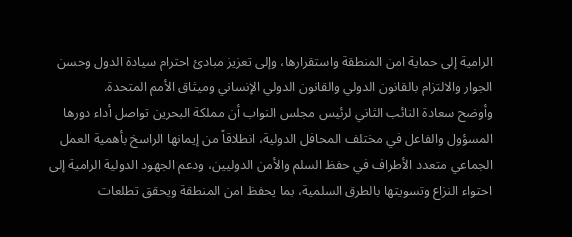الرامية إلى حماية امن المنطقة واستقرارها، وإلى تعزيز مبادئ احترام سيادة الدول وحسن الجوار والالتزام بالقانون الدولي والقانون الدولي الإنساني وميثاق الأمم المتحدة.
وأوضح سعادة النائب الثاني لرئيس مجلس النواب أن مملكة البحرين تواصل أداء دورها المسؤول والفاعل في مختلف المحافل الدولية، انطلاقاً من إيمانها الراسخ بأهمية العمل الجماعي متعدد الأطراف في حفظ السلم والأمن الدوليين، ودعم الجهود الدولية الرامية إلى احتواء النزاع وتسويتها بالطرق السلمية، بما يحفظ امن المنطقة ويحقق تطلعات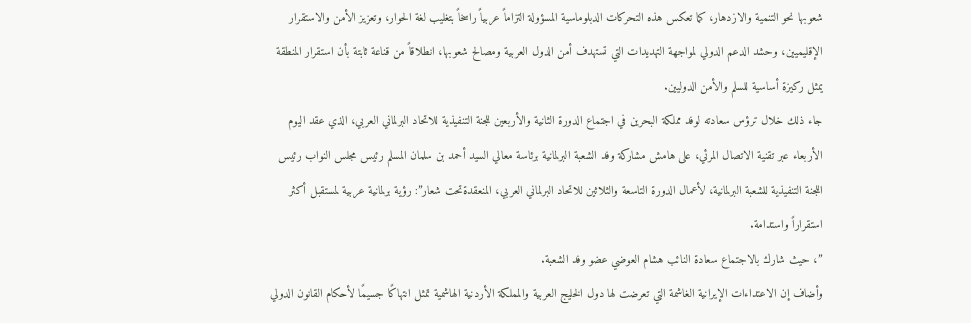شعوبها نحو التنمية والازدهار، كما تعكس هذه التحركات الدبلوماسية المسؤولة التزاماً عربياً راسخاً بتغليب لغة الحوار، وتعزيز الأمن والاستقرار الإقليميين، وحشد الدعم الدولي لمواجهة التهديدات التي تستهدف أمن الدول العربية ومصالح شعوبها، انطلاقاً من قناعة ثابتة بأن استقرار المنطقة يمثل ركيزة أساسية للسلم والأمن الدوليين.
جاء ذلك خلال ترؤس سعادته لوفد مملكة البحرين في اجتماع الدورة الثانية والأربعين للجنة التنفيذية للاتحاد البرلماني العربي، الذي عقد اليوم الأربعاء عبر تقنية الاتصال المرئي، على هامش مشاركة وفد الشعبة البرلمانية برئاسة معالي السيد أحمد بن سلمان المسلم رئيس مجلس النواب رئيس اللجنة التنفيذية للشعبة البرلمانية، لأعمال الدورة التاسعة والثلاثين للاتحاد البرلماني العربي، المنعقدةتحت شعار”: رؤية برلمانية عربية لمستقبل أكثر استقراراً واستدامة.
”، حيث شارك بالاجتماع سعادة النائب هشام العوضي عضو وفد الشعبة.
وأضاف إن الاعتداءات الإيرانية الغاشمة التي تعرضت لها دول الخليج العربية والمملكة الأردنية الهاشمية تمثل انتهاكًا جسيمًا لأحكام القانون الدولي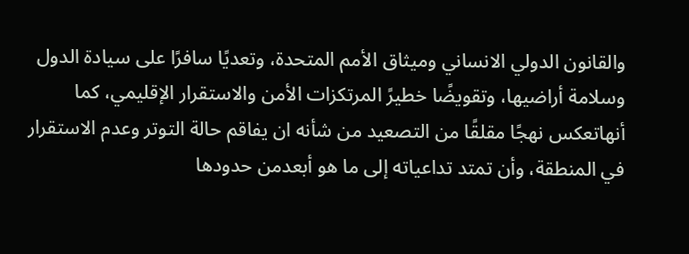والقانون الدولي الانساني وميثاق الأمم المتحدة، وتعديًا سافرًا على سيادة الدول وسلامة أراضيها، وتقويضًا خطيرً المرتكزات الأمن والاستقرار الإقليمي، كما أنهاتعكس نهجًا مقلقًا من التصعيد من شأنه ان يفاقم حالة التوتر وعدم الاستقرار في المنطقة، وأن تمتد تداعياته إلى ما هو أبعدمن حدودها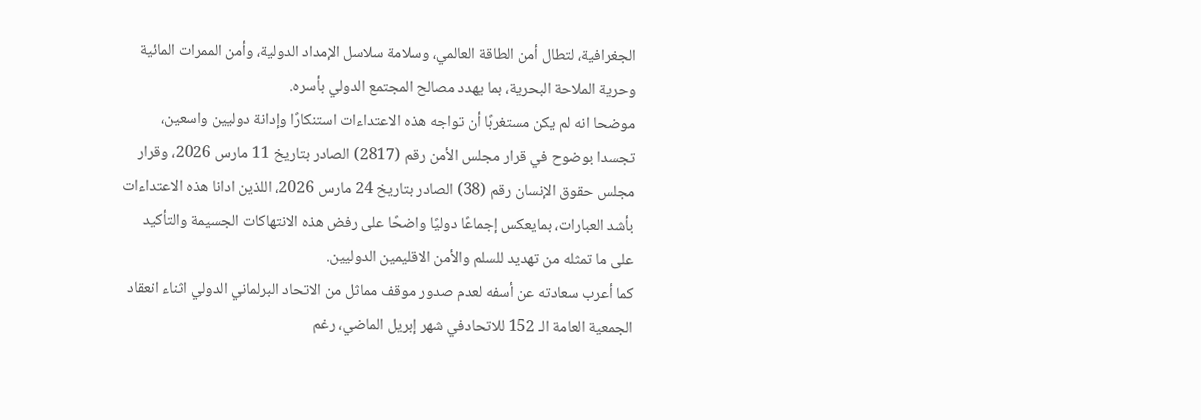الجغرافية، لتطال أمن الطاقة العالمي، وسلامة سلاسل الإمداد الدولية، وأمن الممرات المائية وحرية الملاحة البحرية، بما يهدد مصالح المجتمع الدولي بأسره.
موضحا انه لم يكن مستغربًا أن تواجه هذه الاعتداءات استنكارًا وإدانة دوليين واسعين، تجسدا بوضوح في قرار مجلس الأمن رقم (2817) الصادر بتاريخ 11 مارس 2026، وقرار مجلس حقوق الإنسان رقم (38) الصادر بتاريخ 24 مارس 2026، اللذين ادانا هذه الاعتداءات بأشد العبارات، بمايعكس إجماعًا دوليًا واضحًا على رفض هذه الانتهاكات الجسيمة والتأكيد على ما تمثله من تهديد للسلم والأمن الاقليمين الدوليين.
كما أعرب سعادته عن أسفه لعدم صدور موقف مماثل من الاتحاد البرلماني الدولي اثناء انعقاد الجمعية العامة الـ 152 للاتحادفي شهر إبريل الماضي، رغم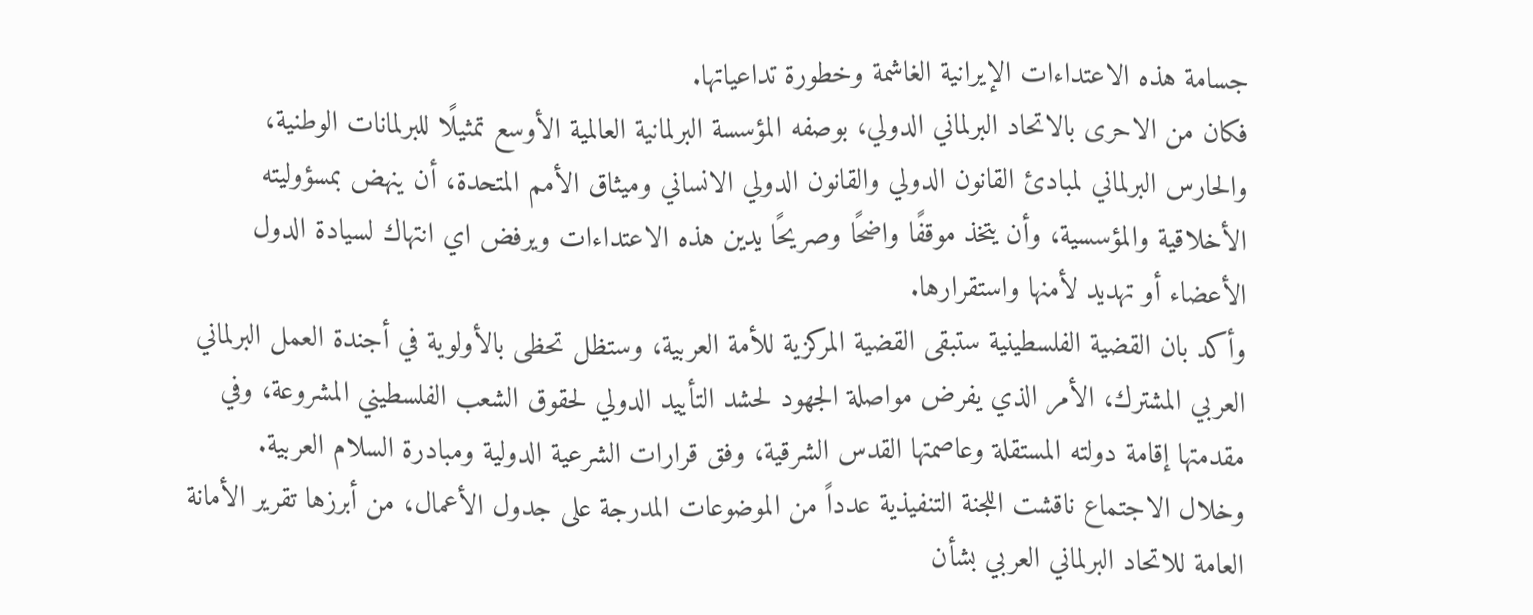جسامة هذه الاعتداءات الإيرانية الغاشمة وخطورة تداعياتها.
فكان من الاحرى بالاتحاد البرلماني الدولي، بوصفه المؤسسة البرلمانية العالمية الأوسع تمثيلًا للبرلمانات الوطنية، والحارس البرلماني لمبادئ القانون الدولي والقانون الدولي الانساني وميثاق الأمم المتحدة، أن ينهض بمسؤوليته الأخلاقية والمؤسسية، وأن يتخذ موقفًا واضحًا وصريحًا يدين هذه الاعتداءات ويرفض اي انتهاك لسيادة الدول الأعضاء أو تهديد لأمنها واستقرارها.
وأكد بان القضية الفلسطينية ستبقى القضية المركزية للأمة العربية، وستظل تحظى بالأولوية في أجندة العمل البرلماني العربي المشترك، الأمر الذي يفرض مواصلة الجهود لحشد التأييد الدولي لحقوق الشعب الفلسطيني المشروعة، وفي مقدمتها إقامة دولته المستقلة وعاصمتها القدس الشرقية، وفق قرارات الشرعية الدولية ومبادرة السلام العربية.
وخلال الاجتماع ناقشت اللجنة التنفيذية عدداً من الموضوعات المدرجة على جدول الأعمال، من أبرزها تقرير الأمانة العامة للاتحاد البرلماني العربي بشأن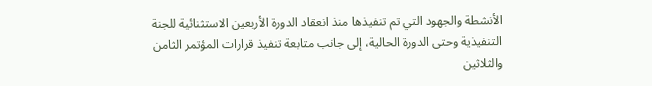الأنشطة والجهود التي تم تنفيذها منذ انعقاد الدورة الأربعين الاستثنائية للجنة التنفيذية وحتى الدورة الحالية، إلى جانب متابعة تنفيذ قرارات المؤتمر الثامن والثلاثين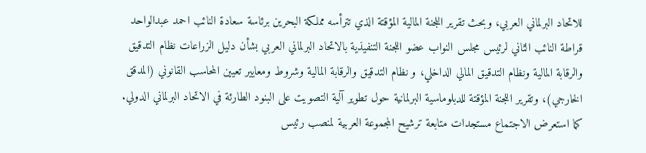للاتحاد البرلماني العربي، وبحث تقرير اللجنة المالية المؤقتة الذي تترأسه مملكة البحرين برئاسة سعادة النائب احمد عبدالواحد قراطة النائب الثاني لرئيس مجلس النواب عضو اللجنة التنفيذية بالاتحاد البرلماني العربي بشأن دليل الزراعات نظام التدقيق والرقابة المالية ونظام التدقيق المالي الداخلي، و نظام التدقيق والرقابة المالية وشروط ومعايير تعيين المحاسب القانوني (المدقق الخارجي)، وتقرير اللجنة المؤقتة للدبلوماسية البرلمانية حول تطوير آلية التصويت على البنود الطارئة في الاتحاد البرلماني الدولي.
كما استعرض الاجتماع مستجدات متابعة ترشيح المجموعة العربية لمنصب رئيس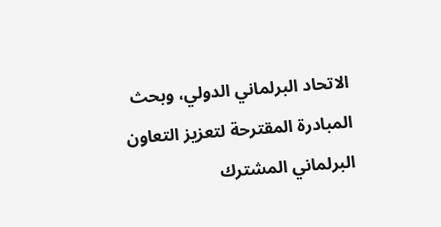الاتحاد البرلماني الدولي، وبحث المبادرة المقترحة لتعزيز التعاون البرلماني المشترك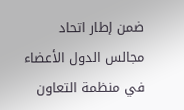ضمن إطار اتحاد مجالس الدول الأعضاء في منظمة التعاون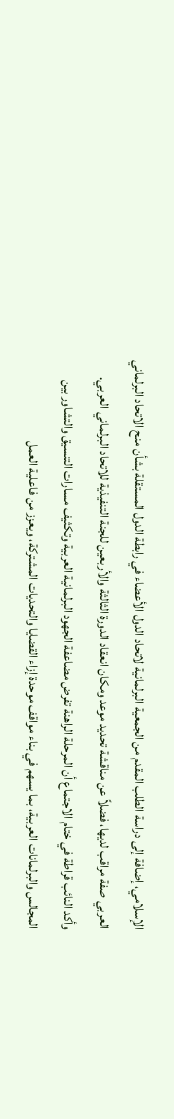الإسلامي، إضافة إلى دراسة الطلب المقدم من الجمعية البرلمانية لاتحاد الدول الأعضاء في رابطة الدول المستقلة بشأن منح الاتحاد البرلماني العربي صفة مراقب لديها، فضلاً عن مناقشة تحديد موعد ومكان انعقاد الدورة الثالثة والأربعين للجنة التنفيذية للاتحاد البرلماني العربي.
وأكد النائب قراطة في ختام الاجتماع أن المرحلة الراهنة تفرض مضاعفة الجهود البرلمانية العربية وتكثيف مسارات التنسيق والتشاور بين المجالس والبرلمانات العربية، بما يسهم في بناء مواقف موحدة إزاء القضايا والتحديات المشتركة، ويعزز من فاعلية العمل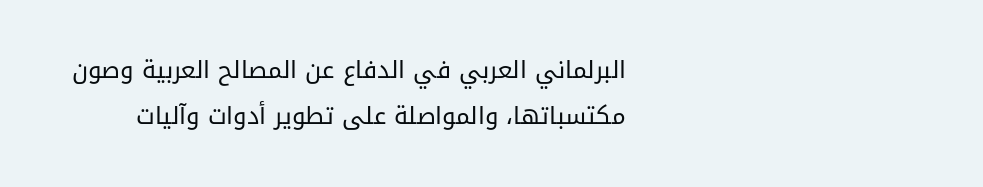البرلماني العربي في الدفاع عن المصالح العربية وصون مكتسباتها، والمواصلة على تطوير أدوات وآليات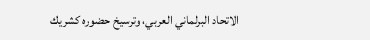الاتحاد البرلماني العربي، وترسيخ حضوره كشريك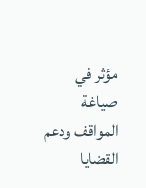مؤثر في صياغة المواقف ودعم القضايا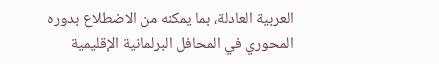العربية العادلة، بما يمكنه من الاضطلاع بدوره المحوري في المحافل البرلمانية الإقليمية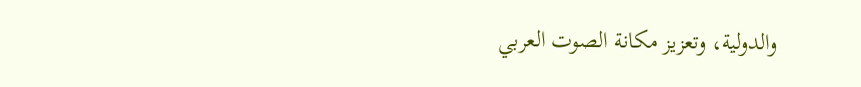والدولية، وتعزيز مكانة الصوت العربي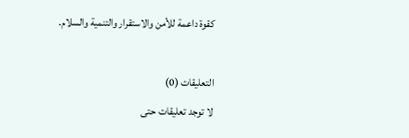كقوة داعمة للأمن والاستقرار والتنمية والسلام.

التعليقات (0)
لا توجد تعليقات حتى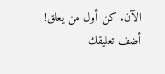الآن. كن أول من يعلق!
أضف تعليقك